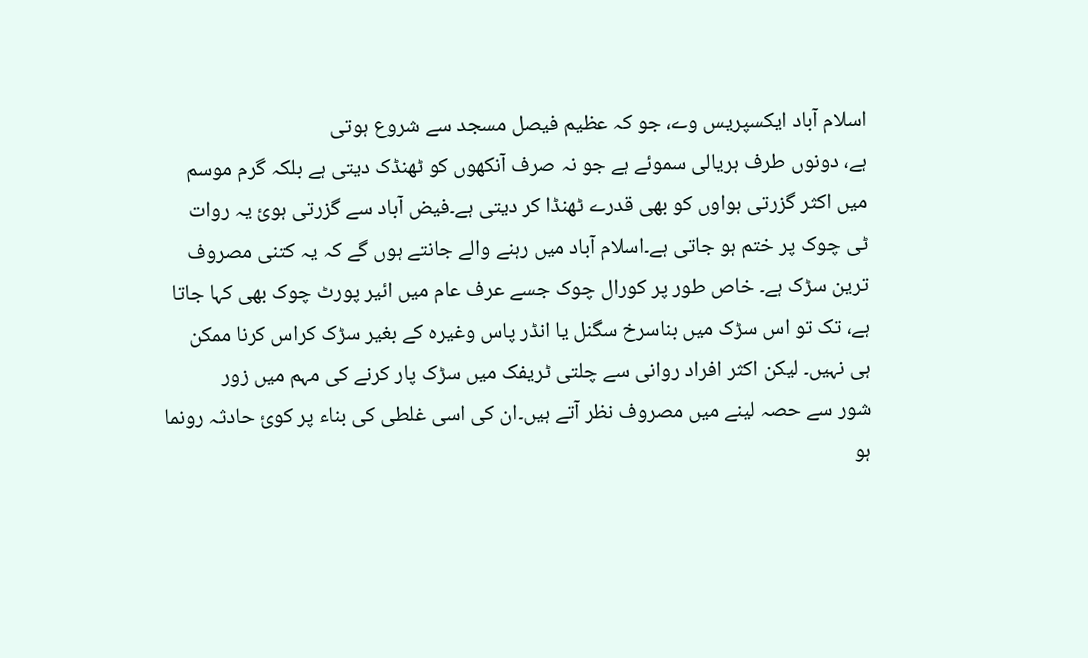اسلام آباد ایکسپریس وے، جو کہ عظیم فیصل مسجد سے شروع ہوتی
ہے، دونوں طرف ہریالی سموئے ہے جو نہ صرف آنکھوں کو ٹھنڈک دیتی ہے بلکہ گرم موسم
میں اکثر گزرتی ہواوں کو بھی قدرے ٹھنڈا کر دیتی ہے۔فیض آباد سے گزرتی ہوئ یہ روات
ٹی چوک پر ختم ہو جاتی ہے۔اسلام آباد میں رہنے والے جانتے ہوں گے کہ یہ کتنی مصروف
ترین سڑک ہے۔ خاص طور پر کورال چوک جسے عرف عام میں ائیر پورٹ چوک بھی کہا جاتا
ہے، تک تو اس سڑک میں بناسرخ سگنل یا انڈر پاس وغیرہ کے بغیر سڑک کراس کرنا ممکن
ہی نہیں۔ لیکن اکثر افراد روانی سے چلتی ٹریفک میں سڑک پار کرنے کی مہم میں زور
شور سے حصہ لینے میں مصروف نظر آتے ہیں۔ان کی اسی غلطی کی بناء پر کوئ حادثہ رونما
ہو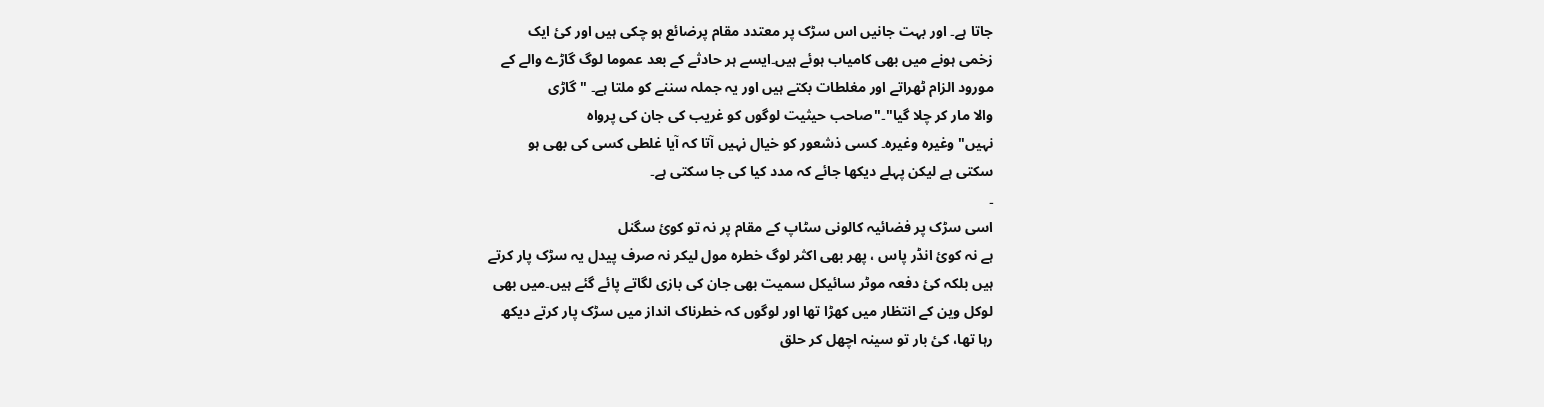جاتا ہے۔ اور بہت جانیں اس سڑک پر معتدد مقام پرضائع ہو چکی ہیں اور کئ ایک
زخمی ہونے میں بھی کامیاب ہوئے ہیں۔ایسے ہر حادثے کے بعد عموما لوگ گاڑے والے کے
مورود الزام ٹھراتے اور مغلطات بکتے ہیں اور یہ جملہ سننے کو ملتا ہے۔ "گاڑی
والا مار کر چلا گیا"۔"صاحب حیثیت لوگوں کو غریب کی جان کی پرواہ
نہیں" وغیرہ وغیرہ۔ کسی ذشعور کو خیال نہیں آتا کہ آیا غلطی کسی کی بھی ہو
سکتی ہے لیکن پہلے دیکھا جائے کہ مدد کیا کی جا سکتی ہے۔
۔
اسی سڑک پر فضائیہ کالونی سٹاپ کے مقام پر نہ تو کوئ سگنل
ہے نہ کوئ انڈر پاس ، پھر بھی اکثر لوگ خطرہ مول لیکر نہ صرف پیدل یہ سڑک پار کرتے
ہیں بلکہ کئ دفعہ موٹر سائیکل سمیت بھی جان کی بازی لگاتے پائے گئے ہیں۔میں بھی
لوکل وین کے انتظار میں کھڑا تھا اور لوگوں کہ خطرناک انداز میں سڑک پار کرتے دیکھ
رہا تھا، کئ بار تو سینہ اچھل کر حلق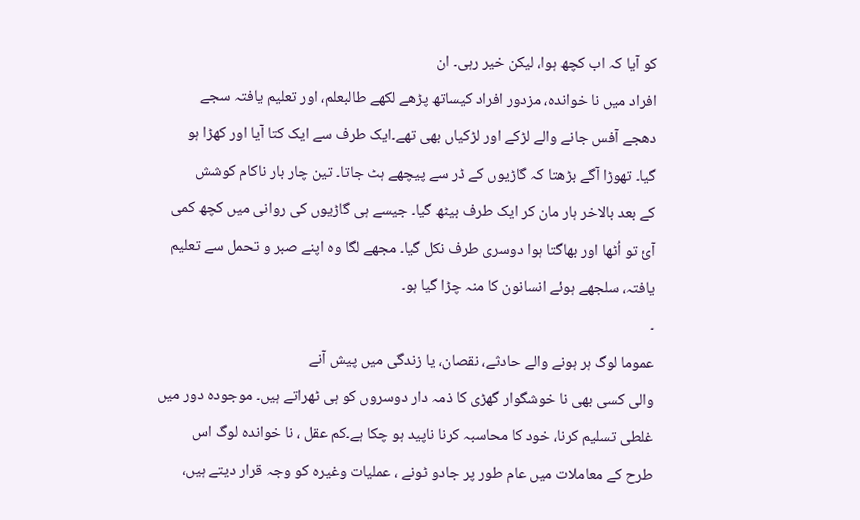کو آیا کہ اب کچھ ہوا، لیکن خیر رہی۔ ان
افراد میں نا خواندہ، مزدور افراد کیساتھ پڑھے لکھے طالبعلم، اور تعلیم یافتہ سجے
دھجے آفس جانے والے لڑکے اور لڑکیاں بھی تھے۔ایک طرف سے ایک کتا آیا اور کھڑا ہو
گیا۔ تھوڑا آگے بڑھتا کہ گاڑیوں کے ڈر سے پیچھے ہٹ جاتا۔ تین چار بار ناکام کوشش
کے بعد بالاخر ہار مان کر ایک طرف بیٹھ گیا۔ جیسے ہی گاڑیوں کی روانی میں کچھ کمی
آئ تو اُٹھا اور بھاگتا ہوا دوسری طرف نکل گیا۔ مجھے لگا وہ اپنے صبر و تحمل سے تعلیم
یافتہ، سلجھے ہوئے انسانون کا منہ چڑا گیا ہو۔
۔
عموما لوگ ہر ہونے والے حادثے، نقصان، یا زندگی میں پیش آنے
والی کسی بھی نا خوشگوار گھڑی کا ذمہ دار دوسروں کو ہی ٹھراتے ہیں۔ موجودہ دور میں
غلطی تسلیم کرنا، خود کا محاسبہ کرنا ناپید ہو چکا ہے۔کم عقل ، نا خواندہ لوگ اس
طرح کے معاملات میں عام طور پر جادو ٹونے ، عملیات وغیرہ کو وجہ قرار دیتے ہیں،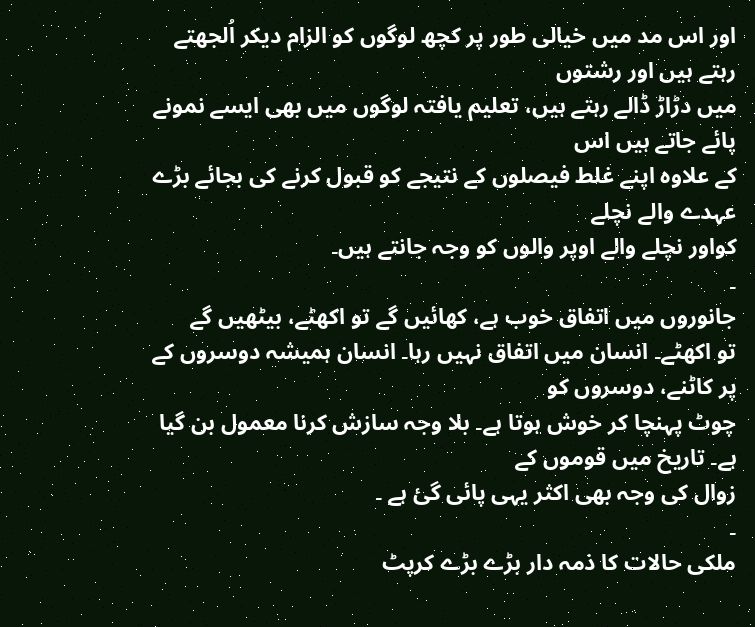اور اس مد میں خیالی طور پر کچھ لوگوں کو الزام دیکر اُلجھتے رہتے ہیں اور رشتوں
میں دڑاڑ ڈالے رہتے ہیں، تعلیم یافتہ لوگوں میں بھی ایسے نمونے پائے جاتے ہیں اس
کے علاوہ اپنے غلط فیصلوں کے نتیجے کو قبول کرنے کی بجائے بڑے عہدے والے نچلے
کواور نچلے والے اوپر والوں کو وجہ جانتے ہیں۔
۔
جانوروں میں اتفاق خوب ہے، کھائیں گے تو اکھٹے، بیٹھیں گے
تو اکھٹے۔ انسان میں اتفاق نہیں رہا۔ انسان ہمیشہ دوسروں کے پر کاٹنے، دوسروں کو
چوٹ پہنچا کر خوش ہوتا ہے۔ بلا وجہ سازش کرنا معمول بن گیا ہے۔ تاریخ میں قوموں کے
زوال کی وجہ بھی اکثر یہی پائی گئ ہے ۔
۔
ملکی حالات کا ذمہ دار بڑے بڑے کرپٹ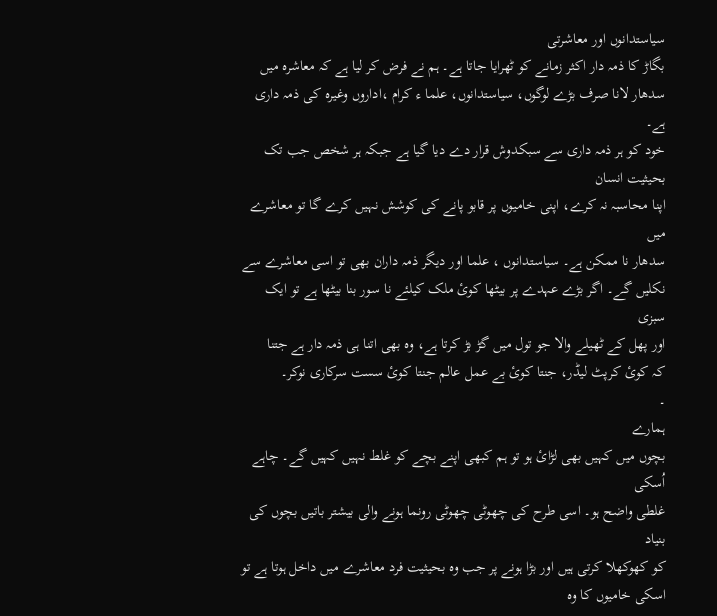سیاستدانوں اور معاشرتی
بگاڑ کا ذمہ دار اکثر زمانے کو ٹھرایا جاتا ہے۔ ہم نے فرض کر لیا ہے کہ معاشرہ میں
سدھار لانا صرف بڑے لوگوں، سیاستدانوں، علما ء کرام ،اداروں وغیرہ کی ذمہ داری ہے۔
خود کو ہر ذمہ داری سے سبکدوش قرار دے دیا گیا ہے جبکہ ہر شخص جب تک بحیثیت انسان
اپنا محاسبہ نہ کرے، اپنی خامیوں پر قابو پانے کی کوشش نہیں کرے گا تو معاشرے میں
سدھار نا ممکن ہے۔ سیاستدانوں ، علما اور دیگر ذمہ داران بھی تو اسی معاشرے سے
نکلیں گے۔ اگر بڑے عہدے پر بیٹھا کوئ ملک کیلئے نا سور بنا بیٹھا ہے تو ایک سبزی
اور پھل کے ٹھیلے والا جو تول میں گڑ بڑ کرتا ہے، وہ بھی اتنا ہی ذمہ دار ہے جتنا
کہ کوئ کرپٹ لیڈر، جنتا کوئ بے عمل عالم جنتا کوئ سست سرکاری نوکر۔
۔
ہمارے
بچوں میں کہیں بھی لڑائ ہو تو ہم کبھی اپنے بچے کو غلط نہیں کہیں گے۔ چاہے اُسکی
غلطی واضح ہو۔ اسی طرح کی چھوٹی چھوٹی رونما ہونے والی بیشتر باتیں بچوں کی بنیاد
کو کھوکھلا کرتی ہیں اور بڑا ہونے پر جب وہ بحیثیت فرد معاشرے میں داخل ہوتا ہے تو
اسکی خامیوں کا وہ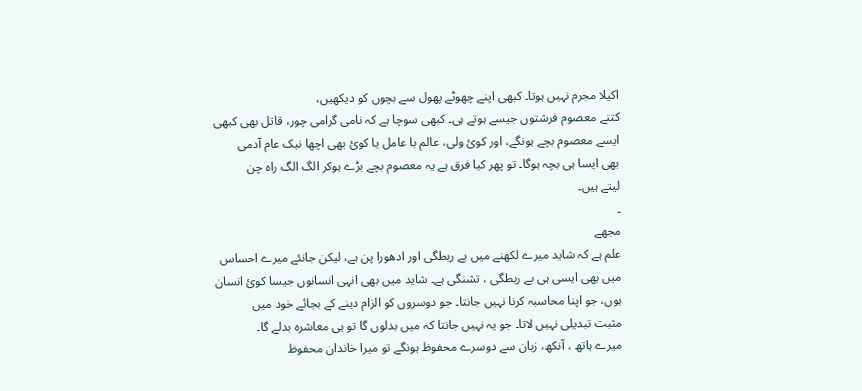اکیلا مجرم نہیں ہوتا۔ کبھی اپنے چھوٹے پھول سے بچوں کو دیکھیں،
کتنے معصوم فرشتوں جیسے ہوتے ہی۔ کبھی سوچا ہے کہ نامی گرامی چور، قاتل بھی کبھی
ایسے معصوم بچے ہونگے، اور کوئ ولی، عالم با عامل یا کوئ بھی اچھا نیک عام آدمی
بھی ایسا ہی بچہ ہوگا۔ تو پھر کیا فرق ہے یہ معصوم بچے بڑے ہوکر الگ الگ راہ چن
لیتے ہیں۔
۔
مجھے
علم ہے کہ شاید میرے لکھنے میں بے ربطگی اور ادھورا پن ہے، لیکن جانئے میرے احساس
میں بھی ایسی ہی بے ربطگی ، تشنگی ہے۔ شاید میں بھی انہی انسانوں جیسا کوئ انسان
ہوں، جو اپنا محاسبہ کرنا نہیں جانتا۔ جو دوسروں کو الزام دینے کے بجائے خود میں
مثبت تبدیلی نہیں لاتا۔ جو یہ نہیں جانتا کہ میں بدلوں گا تو ہی معاشرہ بدلے گا۔
میرے ہاتھ ، آنکھ، زبان سے دوسرے محفوظ ہونگے تو میرا خاندان محفوظ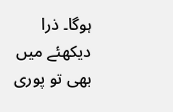ہوگا۔ ذرا
دیکھئے میں بھی تو پوری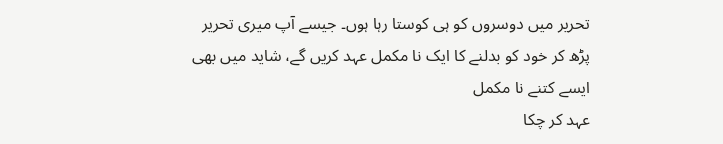تحریر میں دوسروں کو ہی کوستا رہا ہوں۔ جیسے آپ میری تحریر
پڑھ کر خود کو بدلنے کا ایک نا مکمل عہد کریں گے، شاید میں بھی ایسے کتنے نا مکمل
عہد کر چکا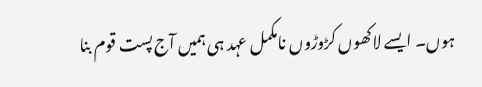ہوں۔ ایسے لاکھوں کڑوڑوں نامکمل عہد ہی ہمیں آج پست قوم بنا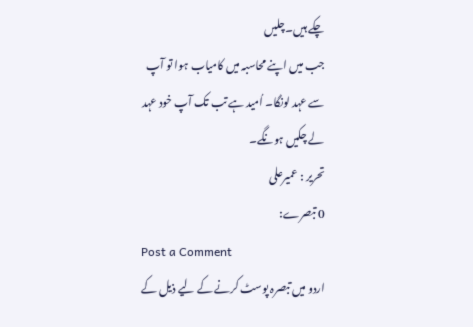چکے ہیں۔چلیں
جب میں اپنے محاسبہ میں کامیاب ہوا تو آپ
سے عہد لونگا۔ اُمید ہے تب تک آپ خود عہد
لے چکیں ہونگے۔
تحریر : عمیرعلی
0 تبصرے:
Post a Comment
اردو میں تبصرہ پوسٹ کرنے کے لیے ذیل کے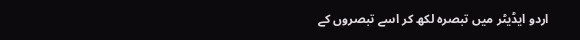اردو ایڈیٹر میں تبصرہ لکھ کر اسے تبصروں کے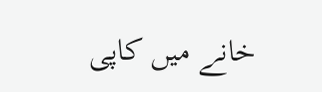خانے میں کاپی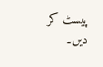پیسٹ کر دیں۔